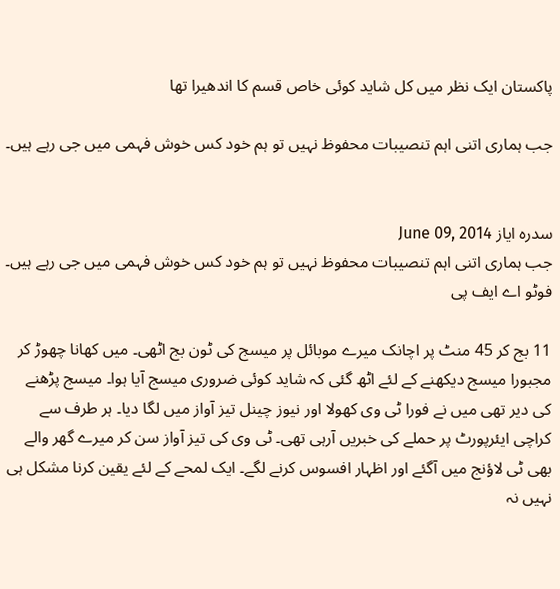پاکستان ایک نظر میں کل شاید کوئی خاص قسم کا اندھیرا تھا

جب ہماری اتنی اہم تنصیبات محفوظ نہیں تو ہم خود کس خوش فہمی میں جی رہے ہیں۔


سدرہ ایاز June 09, 2014
جب ہماری اتنی اہم تنصیبات محفوظ نہیں تو ہم خود کس خوش فہمی میں جی رہے ہیں۔ فوٹو اے ایف پی

11 بج کر 45 منٹ پر اچانک میرے موبائل پر میسج کی ٹون بج اٹھی۔ میں کھانا چھوڑ کر مجبورا میسج دیکھنے کے لئے اٹھ گئی کہ شاید کوئی ضروری میسج آیا ہوا۔ میسج پڑھنے کی دیر تھی میں نے فورا ٹی وی کھولا اور نیوز چینل تیز آواز میں لگا دیا۔ ہر طرف سے کراچی ایئرپورٹ پر حملے کی خبریں آرہی تھی۔ ٹی وی کی تیز آواز سن کر میرے گھر والے بھی ٹی لاؤنج میں آگئے اور اظہار افسوس کرنے لگے۔ ایک لمحے کے لئے یقین کرنا مشکل ہی نہیں نہ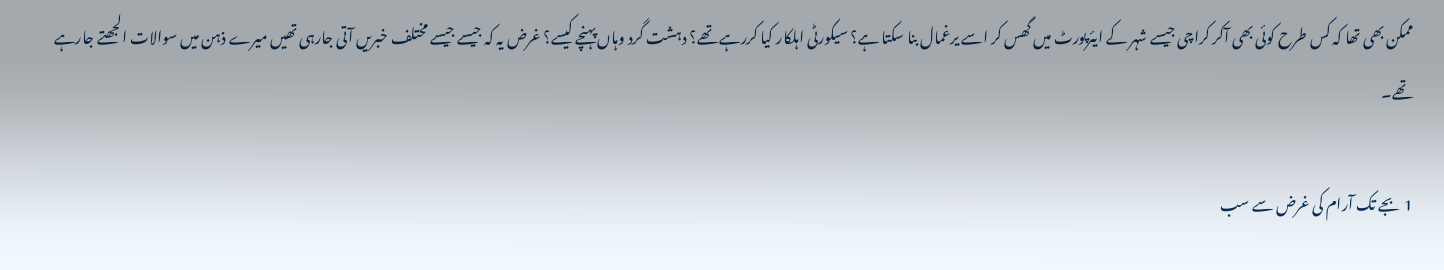ممکن بھی تھا کہ کس طرح کوئی بھی آکر کراچی جیسے شہر کے ایئرپورٹ میں گھس کر اسے یرغمال بنا سکتا ہے؟ سیکورٹی اہلکار کیا کررہے تھے؟ دہشت گرد وہاں پہنچے کیسے؟ غرض یہ کہ جیسے جیسے مختلف خبریں آتی جارہی تھیں میرے ذہن میں سوالات الجھتے جارہے تھے۔

1 بجے تک آرام کی غرض سے سب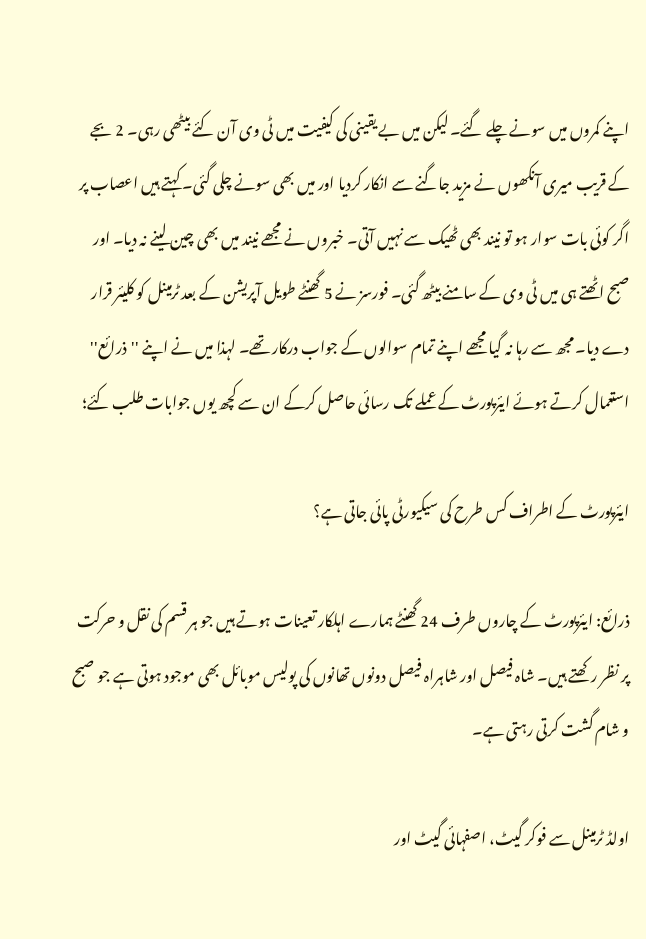اپنے کمروں میں سونے چلے گئے۔ لیکن میں بے یقینی کی کیفیت میں ٹی وی آن کئے بیٹھی رہی۔ 2 بجے کے قریب میری آنکھوں نے مزید جاگنے سے انکار کردیا اور میں بھی سونے چلی گئی۔ کہتے ہیں اعصاب پر اگر کوئی بات سوار ہو تو نیند بھی ٹھیک سے نہیں آتی۔ خبروں نے مجھے نیند میں بھی چین لینے نہ دیا۔ اور صبح اٹھتے ہی میں ٹی وی کے سامنے بیٹھ گئی۔ فورسز نے 5 گھنٹے طویل آپریشن کے بعد ٹرمینل کو کلیئر قرار دے دیا۔ مجھ سے رہا نہ گیا مجھے اپنے تمام سوالوں کے جواب درکار تھے۔ لہذا میں نے اپنے ''ذرائع'' استعمال کرتے ہوئے ایئرپورٹ کے عملے تک رسائی حاصل کرکے ان سے کچھ یوں جوابات طلب کئے؛

ایئرپورٹ کے اطراف کس طرح کی سیکیورٹی پائی جاتی ہے؟

ذرائع: ایئرپورٹ کے چاروں طرف 24 گھنٹے ہمارے اہلکار تعینات ہوتے ہیں جو ہر قسم کی نقل و حرکت پر نظر رکھتے ہیں۔ شاہ فیصل اور شاہراہ فیصل دونوں تھانوں کی پولیس موبائل بھی موجود ہوتی ہے جو صبح و شام گشت کرتی رہتی ہے۔

اولڈ ٹرمینل سے فوکر گیٹ، اصفہائی گیٹ اور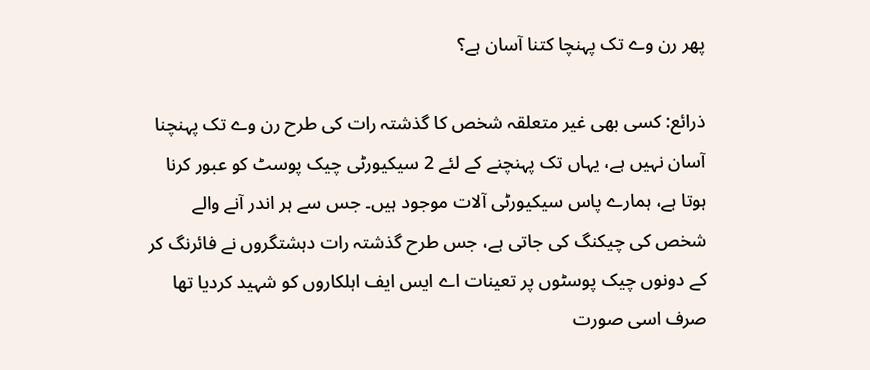پھر رن وے تک پہنچا کتنا آسان ہے؟

ذرائع: کسی بھی غیر متعلقہ شخص کا گذشتہ رات کی طرح رن وے تک پہنچنا آسان نہیں ہے، یہاں تک پہنچنے کے لئے 2 سیکیورٹی چیک پوسٹ کو عبور کرنا ہوتا ہے، ہمارے پاس سیکیورٹی آلات موجود ہیں۔ جس سے ہر اندر آنے والے شخص کی چیکنگ کی جاتی ہے، جس طرح گذشتہ رات دہشتگروں نے فائرنگ کر کے دونوں چیک پوسٹوں پر تعینات اے ایس ایف اہلکاروں کو شہید کردیا تھا صرف اسی صورت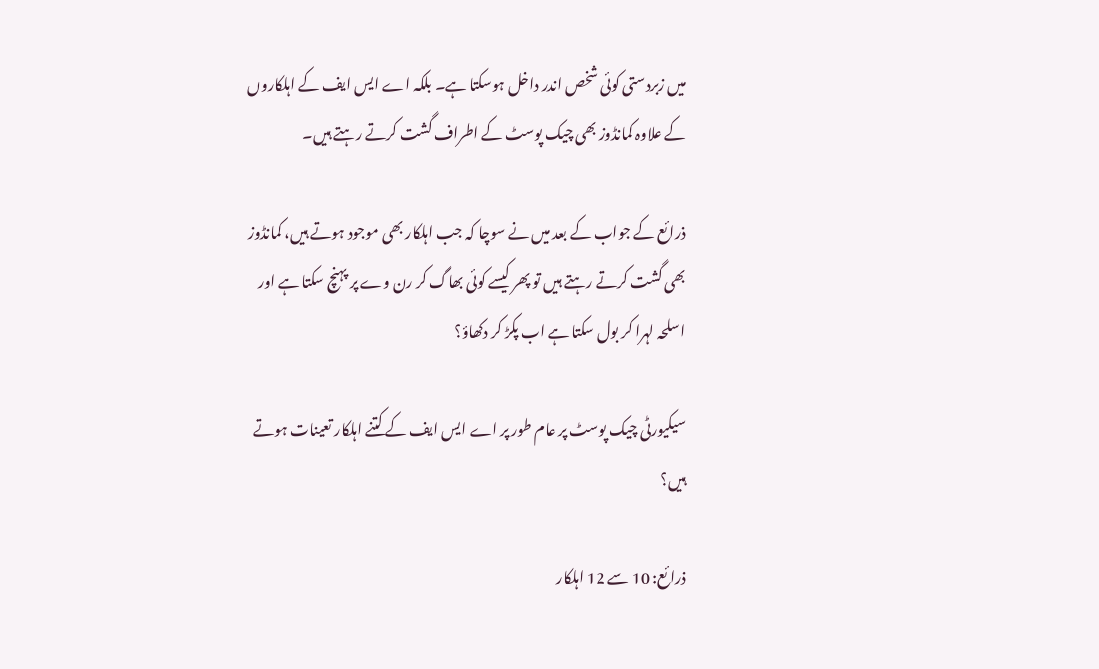میں زبردستی کوئی شخص اندر داخل ہوسکتا ہے۔ بلکہ اے ایس ایف کے اہلکاروں کے علاوہ کمانڈوز بھی چیک پوسٹ کے اطراف گشت کرتے رہتے ہیں۔

ذرائع کے جواب کے بعد میں نے سوچا کہ جب اہلکار بھی موجود ہوتے ہیں، کمانڈوز بھی گشت کرتے رہتے ہیں تو پھر کیسے کوئی بھاگ کر رن وے پر پہنچ سکتا ہے اور اسلحہ لہرا کر بول سکتا ہے اب پکڑ کر دکھاؤ؟

سیکیورٹی چیک پوسٹ پر عام طور پر اے ایس ایف کے کتنے اہلکار تعینات ہوتے ہیں؟

ذرائع: 10 سے 12 اہلکار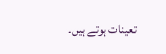تعینات ہوتے ہیں۔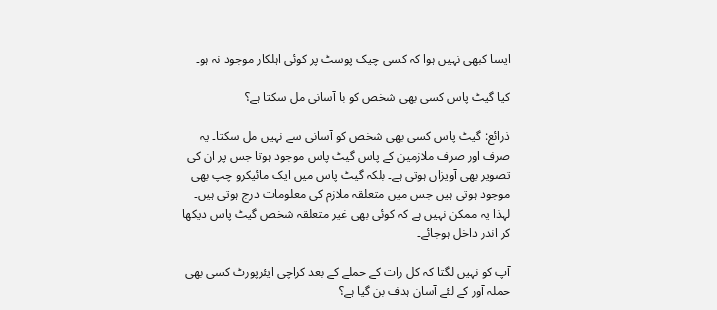ایسا کبھی نہیں ہوا کہ کسی چیک پوسٹ پر کوئی اہلکار موجود نہ ہو۔

کیا گیٹ پاس کسی بھی شخص کو با آسانی مل سکتا ہے؟

ذرائع: گیٹ پاس کسی بھی شخص کو آسانی سے نہیں مل سکتا۔ یہ صرف اور صرف ملازمین کے پاس گیٹ پاس موجود ہوتا جس پر ان کی تصویر بھی آویزاں ہوتی ہے۔ بلکہ گیٹ پاس میں ایک مائیکرو چپ بھی موجود ہوتی ہیں جس میں متعلقہ ملازم کی معلومات درج ہوتی ہیں۔ لہذا یہ ممکن نہیں ہے کہ کوئی بھی غیر متعلقہ شخص گیٹ پاس دیکھا کر اندر داخل ہوجائے۔

آپ کو نہیں لگتا کہ کل رات کے حملے کے بعد کراچی ایئرپورٹ کسی بھی حملہ آور کے لئے آسان ہدف بن گیا ہے؟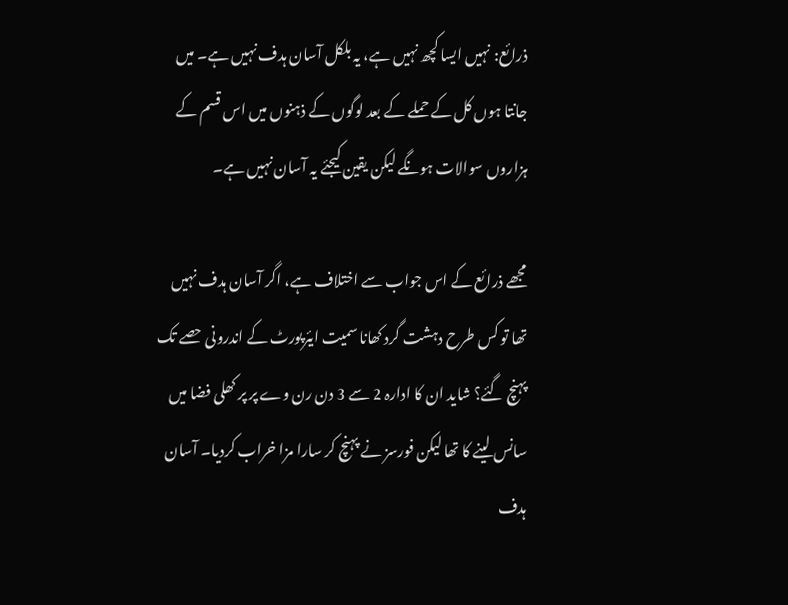ذرائع: نہیں ایسا کچھ نہیں ہے، یہ بلکل آسان ہدف نہیں ہے۔ میں جانتا ہوں کل کے حملے کے بعد لوگوں کے ذہنوں میں اس قسم کے ہزاروں سوالات ہونگے لیکن یقین کیجئے یہ آسان نہیں ہے۔

مجھے ذرائع کے اس جواب سے اختلاف ہے، اگر آسان ہدف نہیں تھا تو کس طرح دہشت گرد کھانا سمیت ایئرپورٹ کے اندرونی حصے تک پہنچ گئے؟ شاید ان کا ادارہ 2 سے 3 دن رن وے پر پر کھلی فضا میں سانس لینے کا تھا لیکن فورسز نے پہنچ کر سارا مزا خراب کردیا۔ آسان ہدف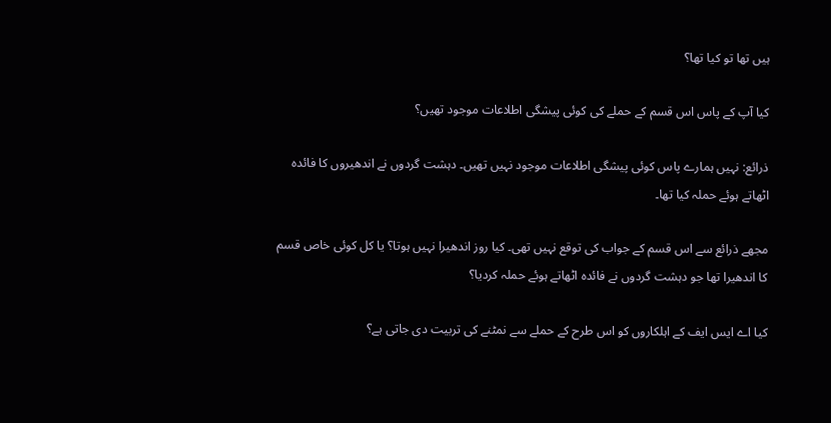ہیں تھا تو کیا تھا؟

کیا آپ کے پاس اس قسم کے حملے کی کوئی پیشگی اطلاعات موجود تھیں؟

ذرائع: نہیں ہمارے پاس کوئی پیشگی اطلاعات موجود نہیں تھیں۔ دہشت گردوں نے اندھیروں کا فائدہ اٹھاتے ہوئے حملہ کیا تھا۔

مجھے ذرائع سے اس قسم کے جواب کی توقع نہیں تھی۔ کیا روز اندھیرا نہیں ہوتا؟ یا کل کوئی خاص قسم کا اندھیرا تھا جو دہشت گردوں نے فائدہ اٹھاتے ہوئے حملہ کردیا؟

کیا اے ایس ایف کے اہلکاروں کو اس طرح کے حملے سے نمٹنے کی تربیت دی جاتی ہے؟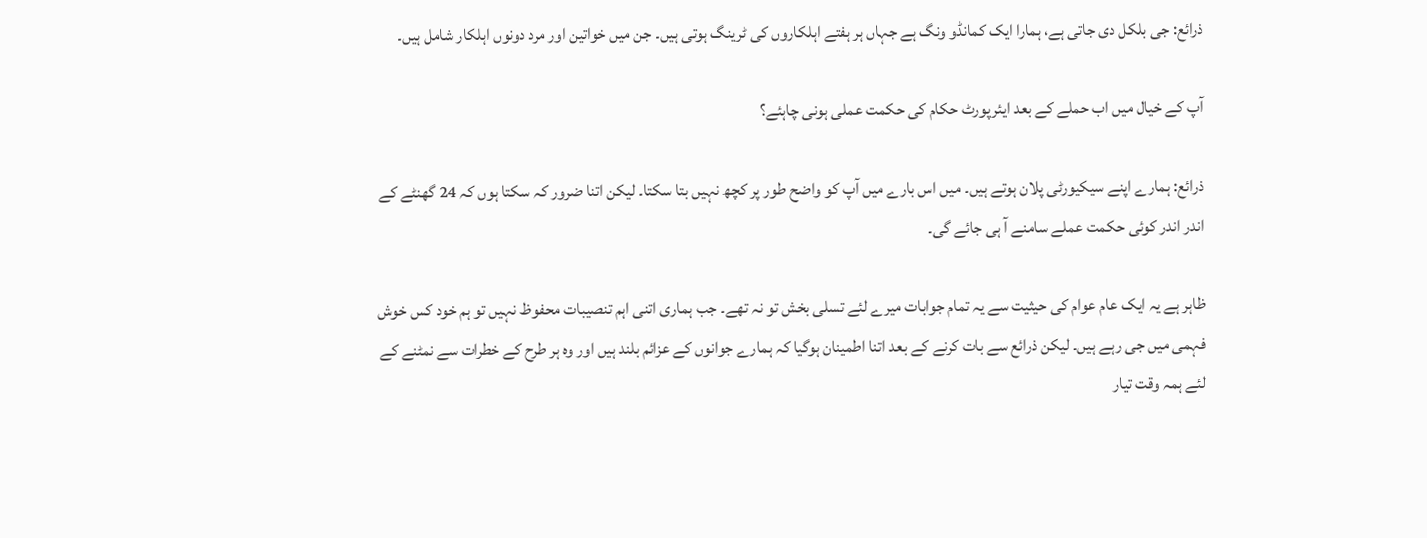ذرائع: جی بلکل دی جاتی ہے، ہمارا ایک کمانڈو ونگ ہے جہاں ہر ہفتے اہلکاروں کی ٹرینگ ہوتی ہیں۔ جن میں خواتین اور مرد دونوں اہلکار شامل ہیں۔

آپ کے خیال میں اب حملے کے بعد ایئرپورٹ حکام کی حکمت عملی ہونی چاہئے؟

ذرائع: ہمارے اپنے سیکیورٹی پلان ہوتے ہیں۔ میں اس بارے میں آپ کو واضح طور پر کچھ نہیں بتا سکتا۔ لیکن اتنا ضرور کہ سکتا ہوں کہ 24 گھنٹے کے اندر اندر کوئی حکمت عملے سامنے آ ہی جائے گی۔

ظاہر ہے یہ ایک عام عوام کی حیثیت سے یہ تمام جوابات میرے لئے تسلی بخش تو نہ تھے۔ جب ہماری اتنی اہم تنصیبات محفوظ نہیں تو ہم خود کس خوش فہمی میں جی رہے ہیں۔ لیکن ذرائع سے بات کرنے کے بعد اتنا اطمینان ہوگیا کہ ہمارے جوانوں کے عزائم بلند ہیں اور وہ ہر طرح کے خطرات سے نمٹنے کے لئے ہمہ وقت تیار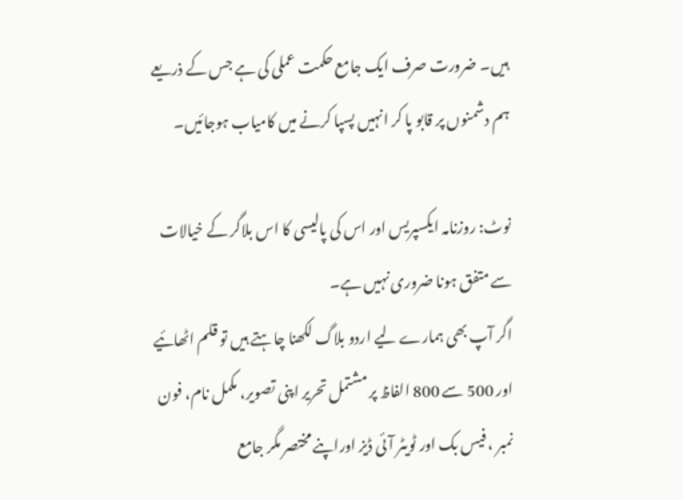ہیں۔ ضرورت صرف ایک جامع حکمت عملی کی ہے جس کے ذریعے ہم دشمنوں پر قابو پا کر انہیں پسپا کرنے میں کامیاب ہوجائیں۔

نوٹ: روزنامہ ایکسپریس اور اس کی پالیسی کا اس بلاگر کے خیالات سے متفق ہونا ضروری نہیں ہے۔
اگر آپ بھی ہمارے لیے اردو بلاگ لکھنا چاہتے ہیں تو قلم اٹھائیے اور 500 سے 800 الفاظ پر مشتمل تحریر اپنی تصویر، مکمل نام، فون نمبر ، فیس بک اور ٹویٹر آئی ڈیز اوراپنے مختصر مگر جامع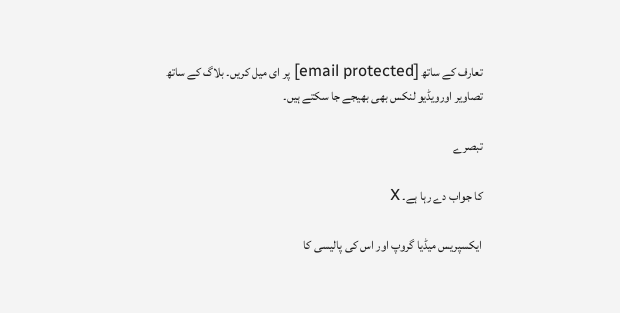تعارف کے ساتھ [email protected] پر ای میل کریں۔ بلاگ کے ساتھ تصاویر اورویڈیو لنکس بھی بھیجے جا سکتے ہیں۔

تبصرے

کا جواب دے رہا ہے۔ X

ایکسپریس میڈیا گروپ اور اس کی پالیسی کا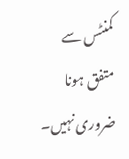کمنٹس سے متفق ہونا ضروری نہیں۔